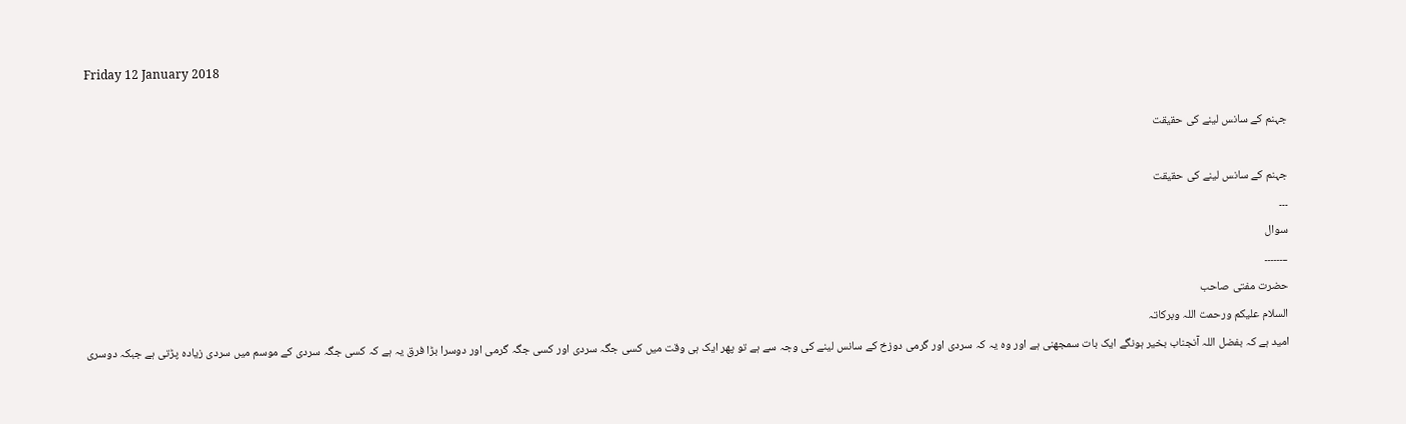Friday 12 January 2018

جہنم کے سانس لینے کی حقیقت

جہنم کے سانس لینے کی حقیقت
۔۔۔
سوال
۔۔۔۔۔۔۔۔
حضرت مفتی صاحب
السلام علیکم ورحمت اللہ وبرکاتہ
امید ہے کہ بفضل اللہ آنجناب بخیر ہونگے ایک بات سمجھنی ہے اور وہ یہ کہ سردی اور گرمی دوزخ کے سانس لینے کی وجہ سے ہے تو پھر ایک ہی وقت میں کسی جگہ سردی اور کسی جگہ گرمی اور دوسرا بڑا فرق یہ ہے کہ کسی جگہ سردی کے موسم میں سردی زیادہ پڑتی ہے جبکہ دوسری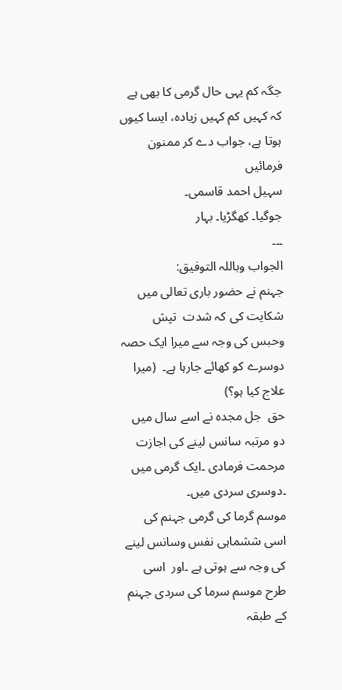جگہ کم یہی حال گرمی کا بھی ہے کہ کہیں کم کہیں زیادہ، ایسا کیوں ہوتا ہے، جواب دے کر ممنون فرمائیں
سہیل احمد قاسمی۔
جوگیا۔ کھگڑیا۔ بہار
۔۔۔
الجواب وباللہ التوفیق:
جہنم نے حضور باری تعالی میں شکایت کی کہ شدت  تپش وحبس کی وجہ سے میرا ایک حصہ دوسرے کو کھائے جارہا ہے۔  (میرا علاج کیا ہو؟)
حق  جل مجدہ نے اسے سال میں دو مرتبہ سانس لینے کی اجازت مرحمت فرمادی ۔ایک گرمی میں ۔دوسری سردی میں۔
موسم گرما کی گرمی جہنم کی اسی ششماہی نفس وسانس لینے کی وجہ سے ہوتی ہے ۔اور  اسی طرح موسم سرما کی سردی جہنم  کے طبقہ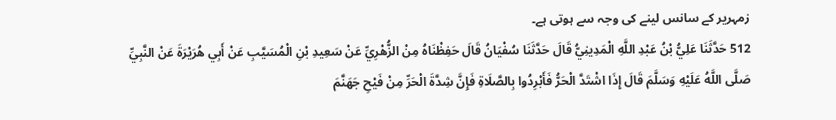زمہریر کے سانس لینے کی وجہ سے ہوتی ہے۔
512 حَدَّثَنَا عَلِيُّ بْنُ عَبْدِ اللَّهِ الْمَدِينِيُّ قَالَ حَدَّثَنَا سُفْيَانُ قَالَ حَفِظْنَاهُ مِنْ الزُّهْرِيِّ عَنْ سَعِيدِ بْنِ الْمُسَيَّبِ عَنْ أَبِي هُرَيْرَةَ عَنْ النَّبِيِّ صَلَّى اللَّهُ عَلَيْهِ وَسَلَّمَ قَالَ إِذَا اشْتَدَّ الْحَرُّ فَأَبْرِدُوا بِالصَّلَاةِ فَإِنَّ شِدَّةَ الْحَرِّ مِنْ فَيْحِ جَهَنَّمَ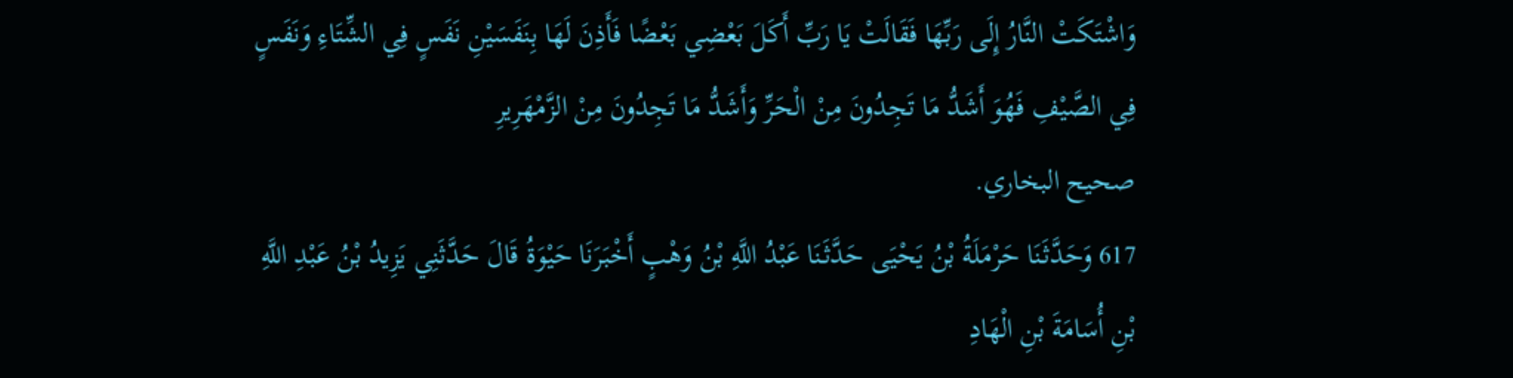وَاشْتَكَتْ النَّارُ إِلَى رَبِّهَا فَقَالَتْ يَا رَبِّ أَكَلَ بَعْضِي بَعْضًا فَأَذِنَ لَهَا بِنَفَسَيْنِ نَفَسٍ فِي الشِّتَاءِ وَنَفَسٍ فِي الصَّيْفِ فَهُوَ أَشَدُّ مَا تَجِدُونَ مِنْ الْحَرِّ وَأَشَدُّ مَا تَجِدُونَ مِنْ الزَّمْهَرِيرِ
صحيح البخاري.
617 وَحَدَّثَنَا حَرْمَلَةُ بْنُ يَحْيَى حَدَّثَنَا عَبْدُ اللَّهِ بْنُ وَهْبٍ أَخْبَرَنَا حَيْوَةُ قَالَ حَدَّثَنِي يَزِيدُ بْنُ عَبْدِ اللَّهِ بْنِ أُسَامَةَ بْنِ الْهَادِ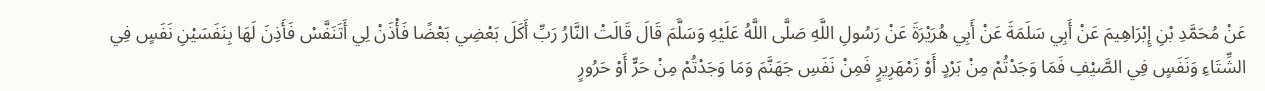عَنْ مُحَمَّدِ بْنِ إِبْرَاهِيمَ عَنْ أَبِي سَلَمَةَ عَنْ أَبِي هُرَيْرَةَ عَنْ رَسُولِ اللَّهِ صَلَّى اللَّهُ عَلَيْهِ وَسَلَّمَ قَالَ قَالَتْ النَّارُ رَبِّ أَكَلَ بَعْضِي بَعْضًا فَأْذَنْ لِي أَتَنَفَّسْ فَأَذِنَ لَهَا بِنَفَسَيْنِ نَفَسٍ فِي الشِّتَاءِ وَنَفَسٍ فِي الصَّيْفِ فَمَا وَجَدْتُمْ مِنْ بَرْدٍ أَوْ زَمْهَرِيرٍ فَمِنْ نَفَسِ جَهَنَّمَ وَمَا وَجَدْتُمْ مِنْ حَرٍّ أَوْ حَرُورٍ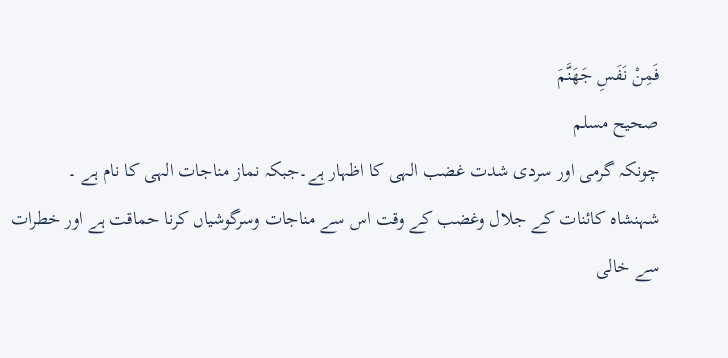فَمِنْ نَفَسِ جَهَنَّمَ
صحيح مسلم
چونکہ گرمی اور سردی شدت غضب الہی کا اظہار ہے۔جبکہ نماز مناجات الہی کا نام ہے ۔
شہنشاہ کائنات کے جلال وغضب کے وقت اس سے مناجات وسرگوشیاں کرنا حماقت ہے اور خطرات سے خالی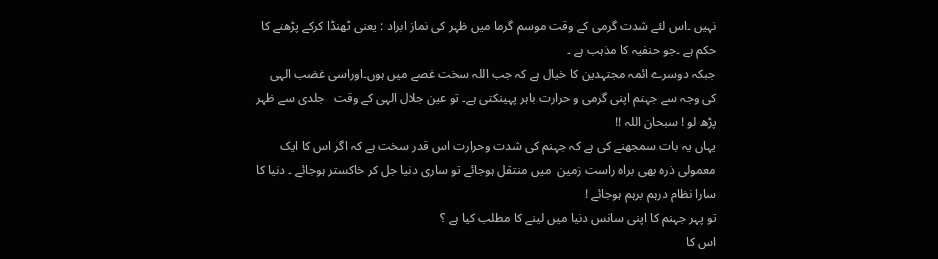نہیں ۔اس لئے شدت گرمی کے وقت موسم گرما میں ظہر کی نماز ابراد : یعنی ٹھنڈا کرکے پڑھنے کا حکم ہے ۔جو حنفیہ کا مذہب ہے ۔
جبکہ دوسرے ائمہ مجتہدین کا خیال ہے کہ جب اللہ سخت غصے میں ہوں۔اوراسی غضب الہی کی وجہ سے جہنم اپنی گرمی و حرارت باہر پہینکتی ہے۔ تو عین جلال الہی کے وقت   جلدی سے ظہر پڑھ لو ! سبحان اللہ !!
یہاں یہ بات سمجھنے کی ہے کہ جہنم کی شدت وحرارت اس قدر سخت ہے کہ اگر اس کا ایک معمولی ذرہ بھی براہ راست زمین  میں منتقل ہوجائے تو ساری دنیا جل کر خاکستر ہوجائے ۔ دنیا کا سارا نظام درہم برہم ہوجائے !
تو پہر جہنم کا اپنی سانس دنیا میں لینے کا مطلب کیا ہے ؟
اس کا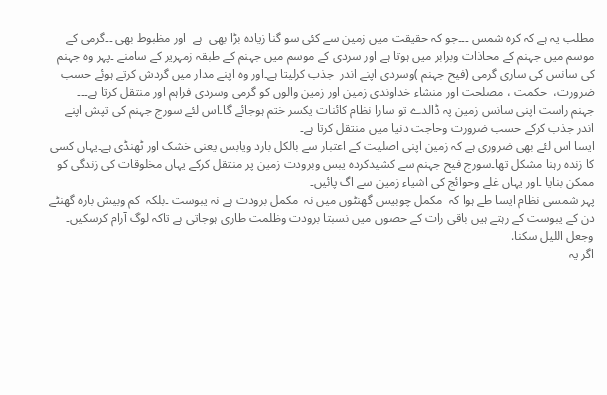مطلب یہ ہے کہ کرہ شمس ۔۔۔جو کہ حقیقت میں زمین سے کئی سو گنا زیادہ بڑا بھی  ہے  اور مظبوط بھی ۔۔گرمی کے موسم میں جہنم کے محاذات وبرابر میں ہوتا ہے اور سردی کے موسم میں جہنم کے طبقہ زمہریر کے سامنے ۔پہر وہ جہنم کی سانس کی ساری گرمی (فیح جہنم )وسردی اپنے اندر  جذب کرلیتا ہے۔اور وہ اپنے مدار میں گردش کرتے ہوئے حسب ضرورت،  حکمت ، مصلحت اور منشاء خداوندی زمین اور زمین والوں کو گرمی وسردی فراہم اور منتقل کرتا ہے۔۔۔
جہنم راست اپنی سانس زمین پہ ڈالدے تو سارا نظام کائنات یکسر ختم ہوجائے گا۔اس لئے سورج جہنم کی تپش اپنے اندر جذب کرکے حسب ضرورت وحاجت دنیا میں منتقل کرتا ہے۔
ایسا اس لئے بھی ضروری ہے کہ زمین اپنی اصلیت کے اعتبار سے بالکل بارد ویابس یعنی خشک اور ٹھنڈی ہے۔یہاں کسی کا زندہ رہنا مشکل تھا۔سورج فیح جہنم سے کشیدکردہ یبس وبرودت زمین پر منتقل کرکے یہاں مخلوقات کی زندگی کو ممکن بنایا ۔اور یہاں غلے وحوائج کی اشیاء زمین سے اگ پائیں۔
پہر شمسی نظام ایسا طے ہوا کہ  مکمل چوبیس گھنٹوں میں نہ  مکمل برودت ہے نہ یبوست ۔بلکہ  کم وبیش بارہ گھنٹے دن کے یبوست کے رہتے ہیں باقی رات کے حصوں میں نسبتا برودت وظلمت طاری ہوجاتی ہے تاکہ لوگ آرام کرسکیں۔
وجعل الليل سكنا.
اگر یہ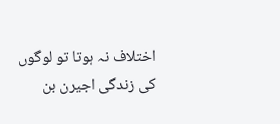اختلاف نہ ہوتا تو لوگوں کی زندگی اجیرن بن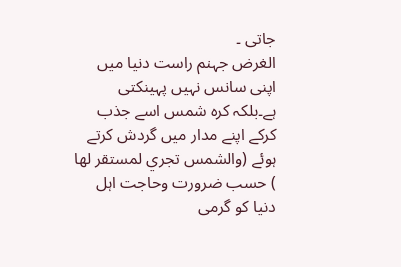جاتی ۔
الغرض جہنم راست دنیا میں اپنی سانس نہیں پہینکتی ہے۔بلکہ کرہ شمس اسے جذب کرکے اپنے مدار میں گردش کرتے ہوئے (والشمس تجري لمستقر لها ) حسب ضرورت وحاجت اہل دنیا کو گرمی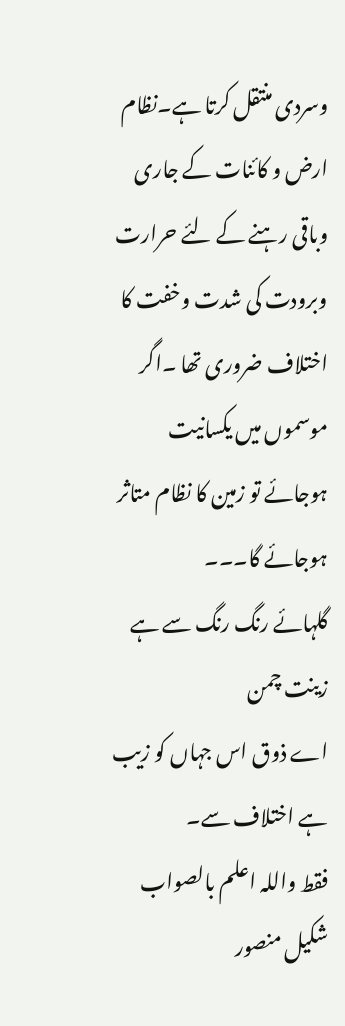وسردی منتقل کرتا ہے۔نظام ارض و کائنات کے جاری وباقی رہنے کے لئے حرارت وبرودت کی شدت وخفت کا اختلاف ضروری تھا ۔اگر موسموں میں یکسانیت ہوجائے تو زمین کا نظام متاثر ہوجائے گا۔۔۔
گلہائے رنگ رنگ سے ہے زینت چمن
اے ذوق اس جہاں کو زیب ہے اختلاف سے۔
فقط واللہ اعلم بالصواب
شکیل منصور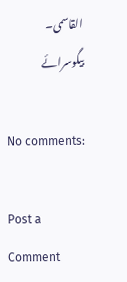القاسمی۔
بیگوسرائے

No comments:

Post a Comment